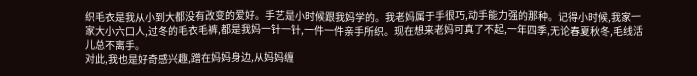织毛衣是我从小到大都没有改变的爱好。手艺是小时候跟我妈学的。我老妈属于手很巧,动手能力强的那种。记得小时候,我家一家大小六口人,过冬的毛衣毛裤,都是我妈一针一针,一件一件亲手所织。现在想来老妈可真了不起,一年四季,无论春夏秋冬,毛线活儿总不离手。
对此,我也是好奇感兴趣,蹭在妈妈身边,从妈妈缠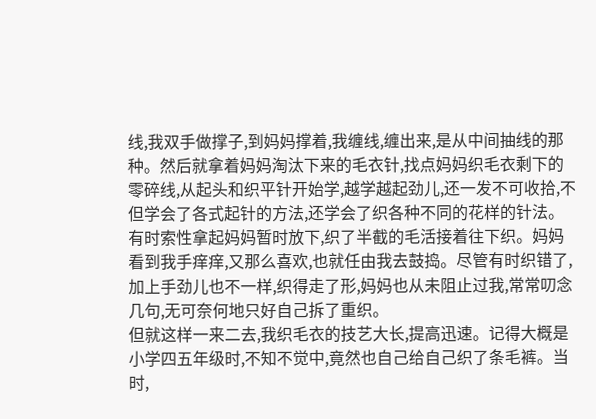线,我双手做撑子,到妈妈撑着,我缠线,缠出来,是从中间抽线的那种。然后就拿着妈妈淘汰下来的毛衣针,找点妈妈织毛衣剩下的零碎线,从起头和织平针开始学,越学越起劲儿,还一发不可收拾,不但学会了各式起针的方法,还学会了织各种不同的花样的针法。有时索性拿起妈妈暂时放下,织了半截的毛活接着往下织。妈妈看到我手痒痒,又那么喜欢,也就任由我去鼓捣。尽管有时织错了,加上手劲儿也不一样,织得走了形,妈妈也从未阻止过我,常常叨念几句,无可奈何地只好自己拆了重织。
但就这样一来二去,我织毛衣的技艺大长,提高迅速。记得大概是小学四五年级时,不知不觉中,竟然也自己给自己织了条毛裤。当时,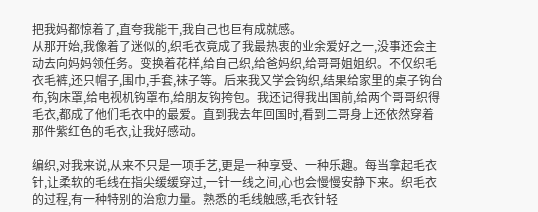把我妈都惊着了,直夸我能干,我自己也巨有成就感。
从那开始,我像着了迷似的,织毛衣竟成了我最热衷的业余爱好之一,没事还会主动去向妈妈领任务。变换着花样,给自己织,给爸妈织,给哥哥姐姐织。不仅织毛衣毛裤,还只帽子,围巾,手套,袜子等。后来我又学会钩织,结果给家里的桌子钩台布,钩床罩,给电视机钩罩布,给朋友钩挎包。我还记得我出国前,给两个哥哥织得毛衣,都成了他们毛衣中的最爱。直到我去年回国时,看到二哥身上还依然穿着那件紫红色的毛衣,让我好感动。

编织,对我来说,从来不只是一项手艺,更是一种享受、一种乐趣。每当拿起毛衣针,让柔软的毛线在指尖缓缓穿过,一针一线之间,心也会慢慢安静下来。织毛衣的过程,有一种特别的治愈力量。熟悉的毛线触感,毛衣针轻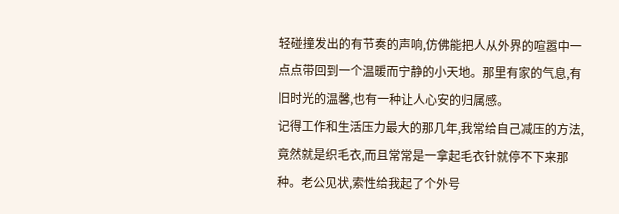轻碰撞发出的有节奏的声响,仿佛能把人从外界的喧嚣中一点点带回到一个温暖而宁静的小天地。那里有家的气息,有旧时光的温馨,也有一种让人心安的归属感。
记得工作和生活压力最大的那几年,我常给自己减压的方法,竟然就是织毛衣,而且常常是一拿起毛衣针就停不下来那种。老公见状,索性给我起了个外号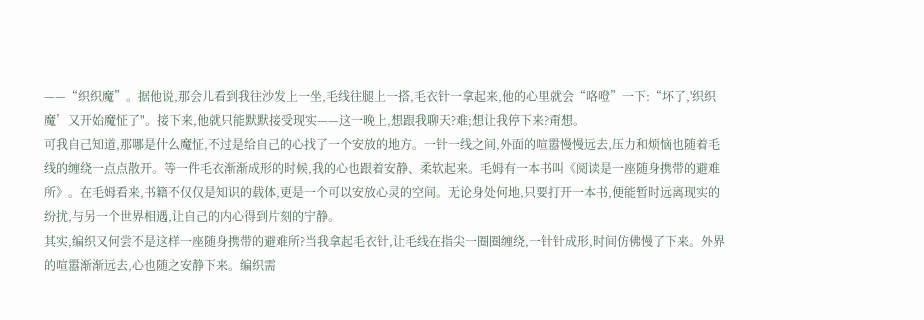——“织织魔”。据他说,那会儿看到我往沙发上一坐,毛线往腿上一搭,毛衣针一拿起来,他的心里就会“咯噔”一下:“坏了,'织织魔’又开始魔怔了"。接下来,他就只能默默接受现实——这一晚上,想跟我聊天?难;想让我停下来?甭想。
可我自己知道,那哪是什么魔怔,不过是给自己的心找了一个安放的地方。一针一线之间,外面的喧嚣慢慢远去,压力和烦恼也随着毛线的缠绕一点点散开。等一件毛衣渐渐成形的时候,我的心也跟着安静、柔软起来。毛姆有一本书叫《阅读是一座随身携带的避难所》。在毛姆看来,书籍不仅仅是知识的载体,更是一个可以安放心灵的空间。无论身处何地,只要打开一本书,便能暂时远离现实的纷扰,与另一个世界相遇,让自己的内心得到片刻的宁静。
其实,编织又何尝不是这样一座随身携带的避难所?当我拿起毛衣针,让毛线在指尖一圈圈缠绕,一针针成形,时间仿佛慢了下来。外界的喧嚣渐渐远去,心也随之安静下来。编织需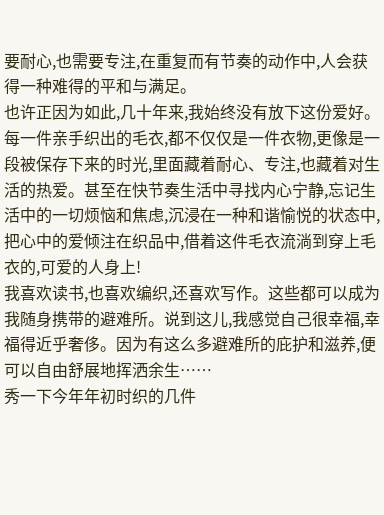要耐心,也需要专注,在重复而有节奏的动作中,人会获得一种难得的平和与满足。
也许正因为如此,几十年来,我始终没有放下这份爱好。每一件亲手织出的毛衣,都不仅仅是一件衣物,更像是一段被保存下来的时光,里面藏着耐心、专注,也藏着对生活的热爱。甚至在快节奏生活中寻找内心宁静,忘记生活中的一切烦恼和焦虑,沉浸在一种和谐愉悦的状态中,把心中的爱倾注在织品中,借着这件毛衣流淌到穿上毛衣的,可爱的人身上!
我喜欢读书,也喜欢编织,还喜欢写作。这些都可以成为我随身携带的避难所。说到这儿,我感觉自己很幸福,幸福得近乎奢侈。因为有这么多避难所的庇护和滋养,便可以自由舒展地挥洒余生……
秀一下今年年初时织的几件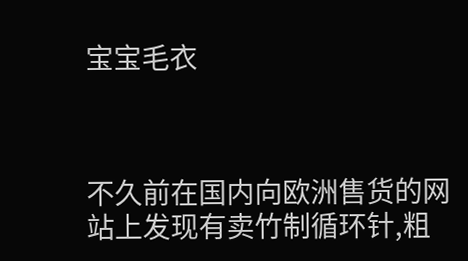宝宝毛衣



不久前在国内向欧洲售货的网站上发现有卖竹制循环针,粗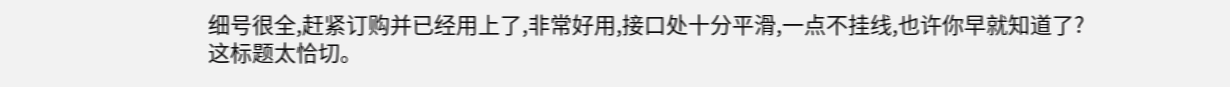细号很全,赶紧订购并已经用上了,非常好用,接口处十分平滑,一点不挂线,也许你早就知道了?
这标题太恰切。